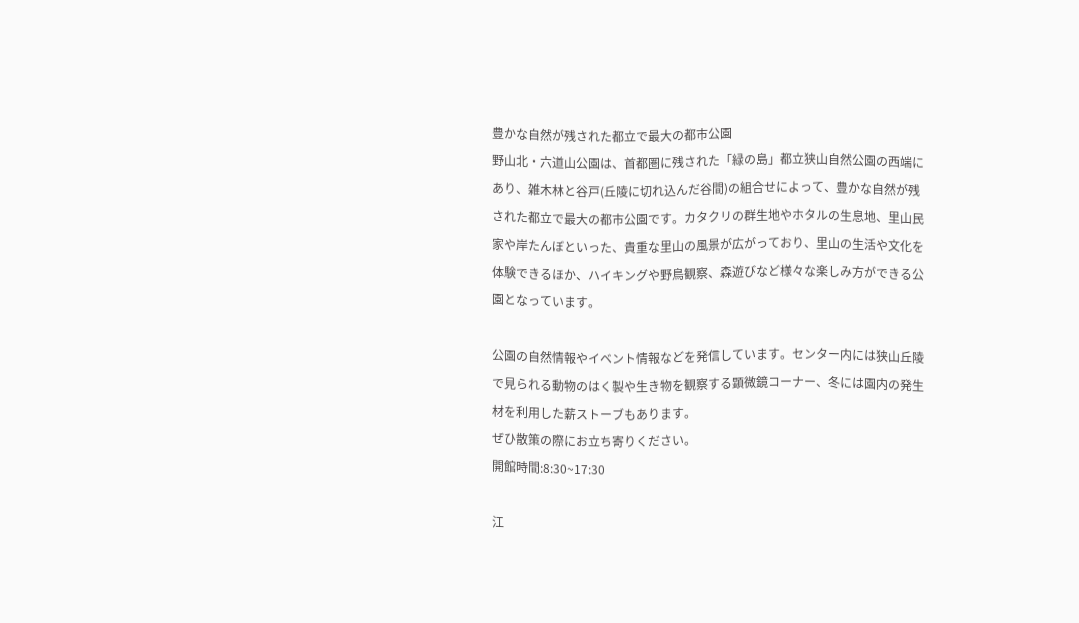豊かな自然が残された都立で最大の都市公園
野山北・六道山公園は、首都圏に残された「緑の島」都立狭山自然公園の西端にあり、雑木林と谷戸(丘陵に切れ込んだ谷間)の組合せによって、豊かな自然が残された都立で最大の都市公園です。カタクリの群生地やホタルの生息地、里山民家や岸たんぼといった、貴重な里山の風景が広がっており、里山の生活や文化を体験できるほか、ハイキングや野鳥観察、森遊びなど様々な楽しみ方ができる公園となっています。

公園の自然情報やイベント情報などを発信しています。センター内には狭山丘陵で見られる動物のはく製や生き物を観察する顕微鏡コーナー、冬には園内の発生材を利用した薪ストーブもあります。
ぜひ散策の際にお立ち寄りください。
開館時間:8:30~17:30

江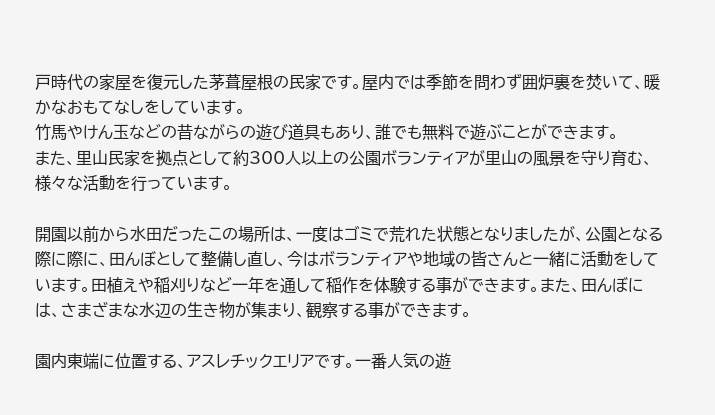戸時代の家屋を復元した茅葺屋根の民家です。屋内では季節を問わず囲炉裏を焚いて、暖かなおもてなしをしています。
竹馬やけん玉などの昔ながらの遊び道具もあり、誰でも無料で遊ぶことができます。
また、里山民家を拠点として約300人以上の公園ボランティアが里山の風景を守り育む、様々な活動を行っています。

開園以前から水田だったこの場所は、一度はゴミで荒れた状態となりましたが、公園となる際に際に、田んぼとして整備し直し、今はボランティアや地域の皆さんと一緒に活動をしています。田植えや稲刈りなど一年を通して稲作を体験する事ができます。また、田んぼには、さまざまな水辺の生き物が集まり、観察する事ができます。

園内東端に位置する、アスレチックエリアです。一番人気の遊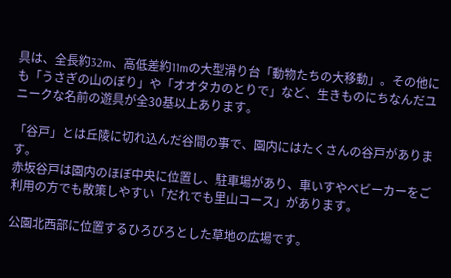具は、全長約32m、高低差約11mの大型滑り台「動物たちの大移動」。その他にも「うさぎの山のぼり」や「オオタカのとりで」など、生きものにちなんだユニークな名前の遊具が全30基以上あります。

「谷戸」とは丘陵に切れ込んだ谷間の事で、園内にはたくさんの谷戸があります。
赤坂谷戸は園内のほぼ中央に位置し、駐車場があり、車いすやベビーカーをご利用の方でも散策しやすい「だれでも里山コース」があります。

公園北西部に位置するひろびろとした草地の広場です。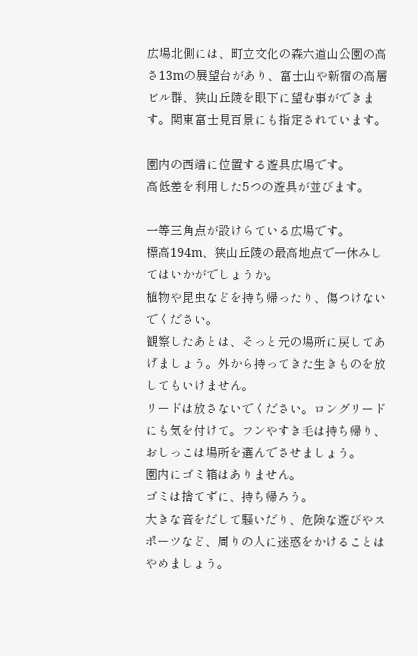広場北側には、町立文化の森六道山公園の高さ13mの展望台があり、富士山や新宿の高層ビル群、狭山丘陵を眼下に望む事ができます。関東富士見百景にも指定されています。

園内の西端に位置する遊具広場です。
高低差を利用した5つの遊具が並びます。

一等三角点が設けらている広場です。
標高194m、狭山丘陵の最高地点で一休みしてはいかがでしょうか。
植物や昆虫などを持ち帰ったり、傷つけないでください。
観察したあとは、そっと元の場所に戻してあげましょう。外から持ってきた生きものを放してもいけません。
リードは放さないでください。ロングリードにも気を付けて。フンやすき毛は持ち帰り、おしっこは場所を選んでさせましょう。
園内にゴミ箱はありません。
ゴミは捨てずに、持ち帰ろう。
大きな音をだして騒いだり、危険な遊びやスポーツなど、周りの人に迷惑をかけることはやめましょう。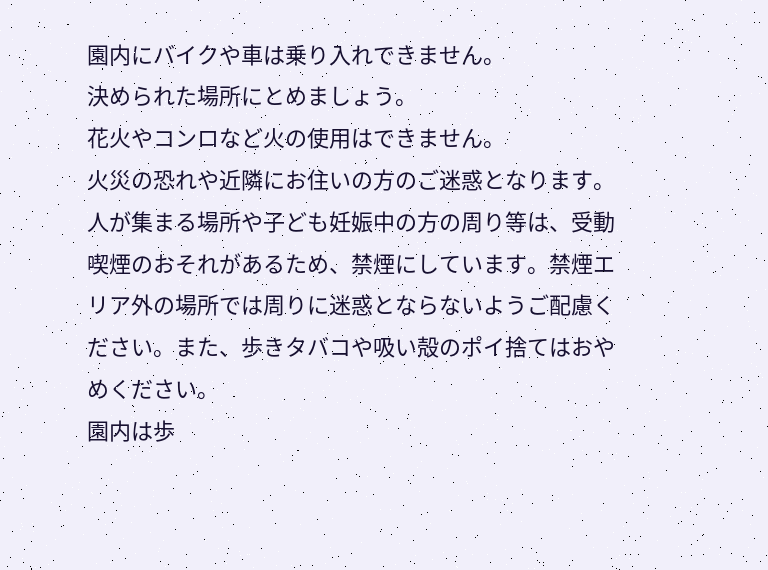園内にバイクや車は乗り入れできません。
決められた場所にとめましょう。
花火やコンロなど火の使用はできません。
火災の恐れや近隣にお住いの方のご迷惑となります。
人が集まる場所や子ども妊娠中の方の周り等は、受動喫煙のおそれがあるため、禁煙にしています。禁煙エリア外の場所では周りに迷惑とならないようご配慮ください。また、歩きタバコや吸い殻のポイ捨てはおやめください。
園内は歩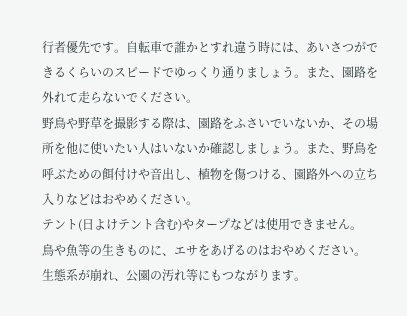行者優先です。自転車で誰かとすれ違う時には、あいさつができるくらいのスピードでゆっくり通りましょう。また、園路を外れて走らないでください。
野鳥や野草を撮影する際は、園路をふさいでいないか、その場所を他に使いたい人はいないか確認しましょう。また、野鳥を呼ぶための餌付けや音出し、植物を傷つける、園路外への立ち入りなどはおやめください。
テント(日よけテント含む)やタープなどは使用できません。
鳥や魚等の生きものに、エサをあげるのはおやめください。
生態系が崩れ、公園の汚れ等にもつながります。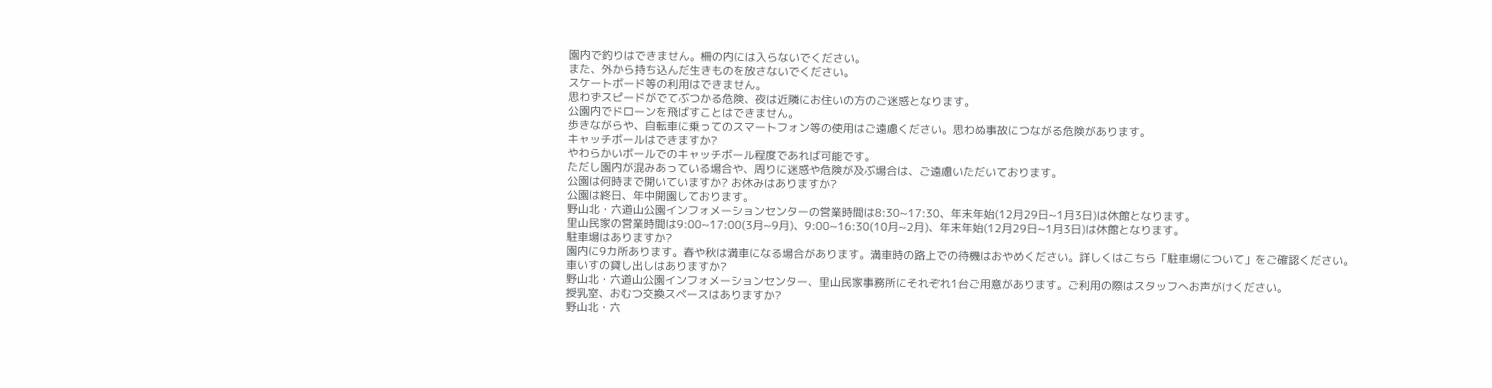園内で釣りはできません。柵の内には入らないでください。
また、外から持ち込んだ生きものを放さないでください。
スケートボード等の利用はできません。
思わずスピードがでてぶつかる危険、夜は近隣にお住いの方のご迷惑となります。
公園内でドローンを飛ばすことはできません。
歩きながらや、自転車に乗ってのスマートフォン等の使用はご遠慮ください。思わぬ事故につながる危険があります。
キャッチボールはできますか?
やわらかいボールでのキャッチボール程度であれば可能です。
ただし園内が混みあっている場合や、周りに迷惑や危険が及ぶ場合は、ご遠慮いただいております。
公園は何時まで開いていますか? お休みはありますか?
公園は終日、年中開園しております。
野山北・六道山公園インフォメーションセンターの営業時間は8:30~17:30、年末年始(12月29日~1月3日)は休館となります。
里山民家の営業時間は9:00~17:00(3月~9月)、9:00~16:30(10月~2月)、年末年始(12月29日~1月3日)は休館となります。
駐車場はありますか?
園内に9カ所あります。春や秋は満車になる場合があります。満車時の路上での待機はおやめください。詳しくはこちら「駐車場について」をご確認ください。
車いすの貸し出しはありますか?
野山北・六道山公園インフォメーションセンター、里山民家事務所にそれぞれ1台ご用意があります。ご利用の際はスタッフへお声がけください。
授乳室、おむつ交換スペースはありますか?
野山北・六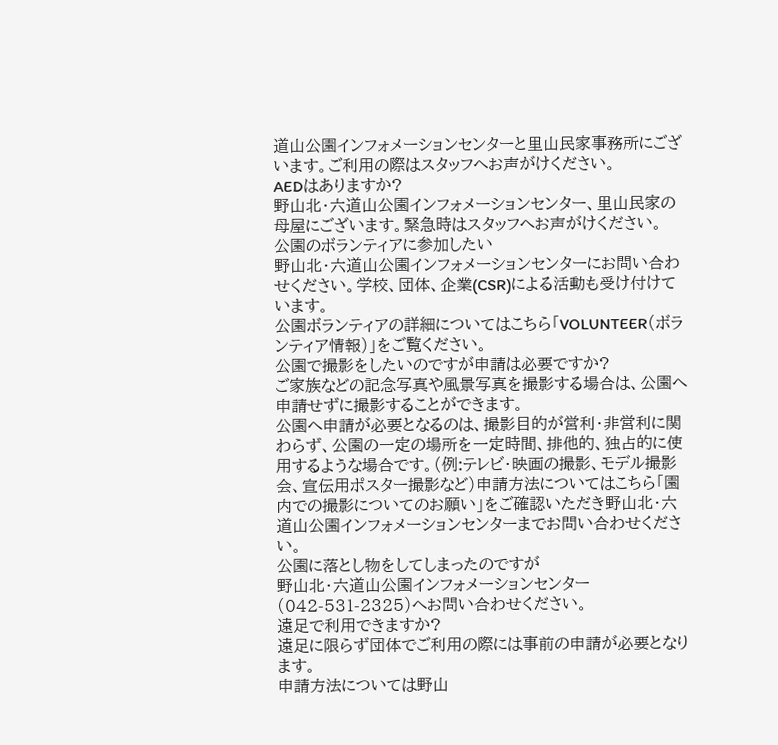道山公園インフォメーションセンターと里山民家事務所にございます。ご利用の際はスタッフへお声がけください。
AEDはありますか?
野山北・六道山公園インフォメーションセンター、里山民家の母屋にございます。緊急時はスタッフへお声がけください。
公園のボランティアに参加したい
野山北・六道山公園インフォメーションセンターにお問い合わせください。学校、団体、企業(CSR)による活動も受け付けています。
公園ボランティアの詳細についてはこちら「VOLUNTEER(ボランティア情報)」をご覧ください。
公園で撮影をしたいのですが申請は必要ですか?
ご家族などの記念写真や風景写真を撮影する場合は、公園へ申請せずに撮影することができます。
公園へ申請が必要となるのは、撮影目的が営利・非営利に関わらず、公園の一定の場所を一定時間、排他的、独占的に使用するような場合です。(例:テレビ・映画の撮影、モデル撮影会、宣伝用ポスター撮影など)申請方法についてはこちら「園内での撮影についてのお願い」をご確認いただき野山北・六道山公園インフォメーションセンターまでお問い合わせください。
公園に落とし物をしてしまったのですが
野山北・六道山公園インフォメーションセンター(042-531-2325)へお問い合わせください。
遠足で利用できますか?
遠足に限らず団体でご利用の際には事前の申請が必要となります。
申請方法については野山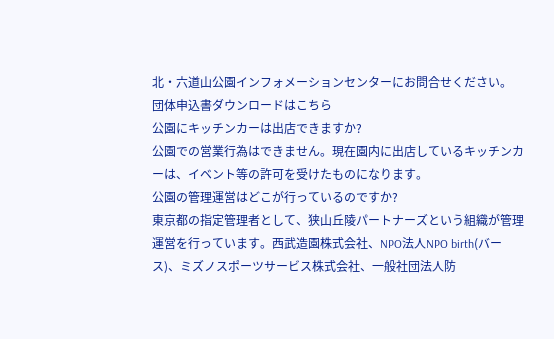北・六道山公園インフォメーションセンターにお問合せください。
団体申込書ダウンロードはこちら
公園にキッチンカーは出店できますか?
公園での営業行為はできません。現在園内に出店しているキッチンカーは、イベント等の許可を受けたものになります。
公園の管理運営はどこが行っているのですか?
東京都の指定管理者として、狭山丘陵パートナーズという組織が管理運営を行っています。西武造園株式会社、NPO法人NPO birth(バース)、ミズノスポーツサービス株式会社、一般社団法人防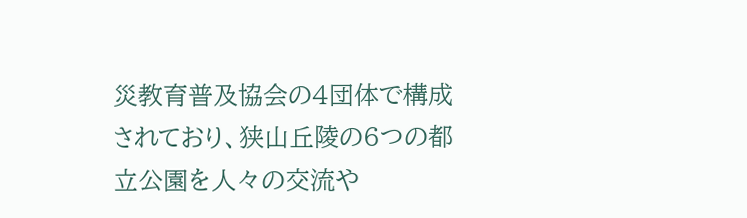災教育普及協会の4団体で構成されており、狭山丘陵の6つの都立公園を人々の交流や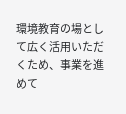環境教育の場として広く活用いただくため、事業を進めて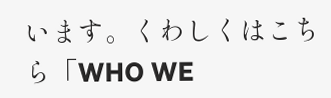います。くわしくはこちら「WHO WE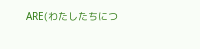ARE(わたしたちにつ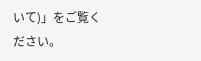いて)」をご覧ください。